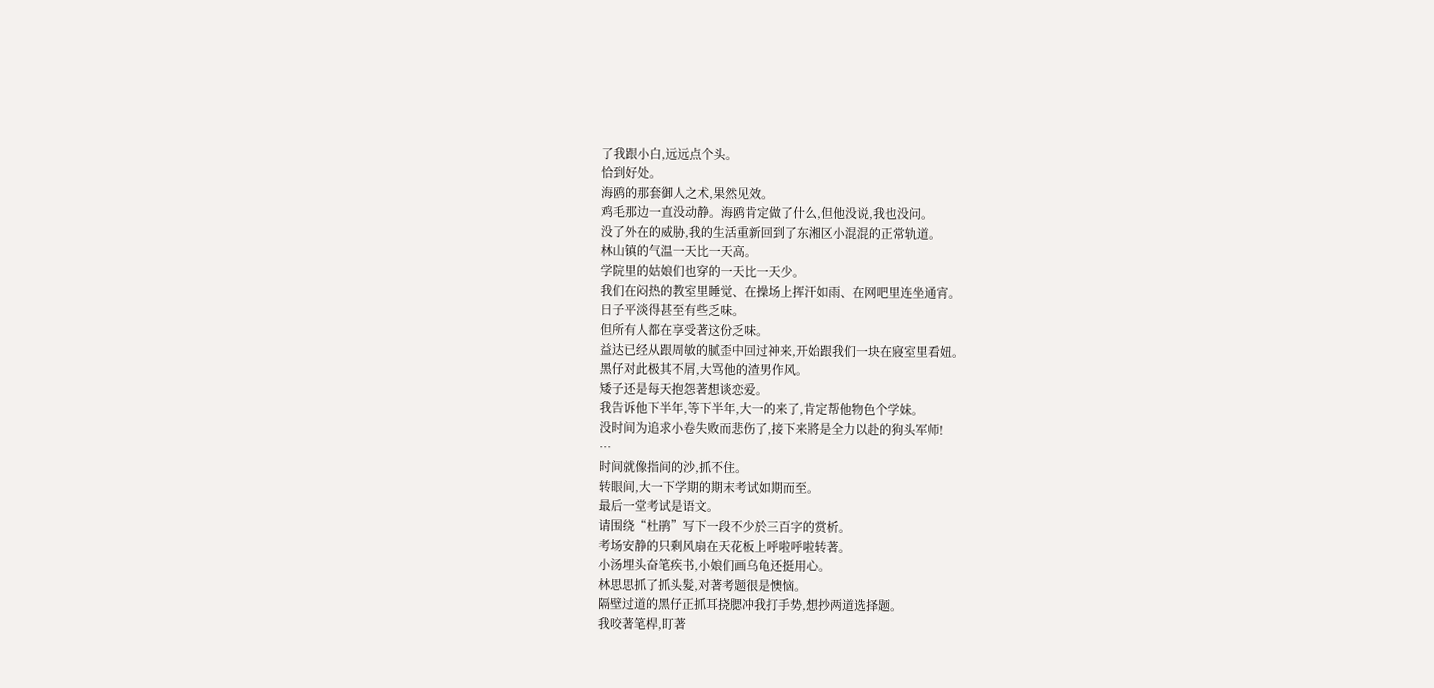了我跟小白,远远点个头。
恰到好处。
海鸥的那套御人之术,果然见效。
鸡毛那边一直没动静。海鸥肯定做了什么,但他没说,我也没问。
没了外在的威胁,我的生活重新回到了东湘区小混混的正常轨道。
林山镇的气温一天比一天高。
学院里的姑娘们也穿的一天比一天少。
我们在闷热的教室里睡觉、在操场上挥汗如雨、在网吧里连坐通宵。
日子平淡得甚至有些乏味。
但所有人都在享受著这份乏味。
益达已经从跟周敏的腻歪中回过神来,开始跟我们一块在寢室里看妞。
黑仔对此极其不屑,大骂他的渣男作风。
矮子还是每天抱怨著想谈恋爱。
我告诉他下半年,等下半年,大一的来了,肯定帮他物色个学妹。
没时间为追求小卷失败而悲伤了,接下来將是全力以赴的狗头军师!
…
时间就像指间的沙,抓不住。
转眼间,大一下学期的期末考试如期而至。
最后一堂考试是语文。
请围绕“杜鹃”写下一段不少於三百字的赏析。
考场安静的只剩风扇在天花板上呼啦呼啦转著。
小汤埋头奋笔疾书,小娘们画乌龟还挺用心。
林思思抓了抓头髮,对著考题很是懊恼。
隔壁过道的黑仔正抓耳挠腮冲我打手势,想抄两道选择题。
我咬著笔桿,盯著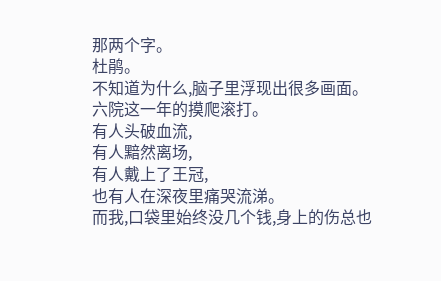那两个字。
杜鹃。
不知道为什么,脑子里浮现出很多画面。
六院这一年的摸爬滚打。
有人头破血流,
有人黯然离场,
有人戴上了王冠,
也有人在深夜里痛哭流涕。
而我,口袋里始终没几个钱,身上的伤总也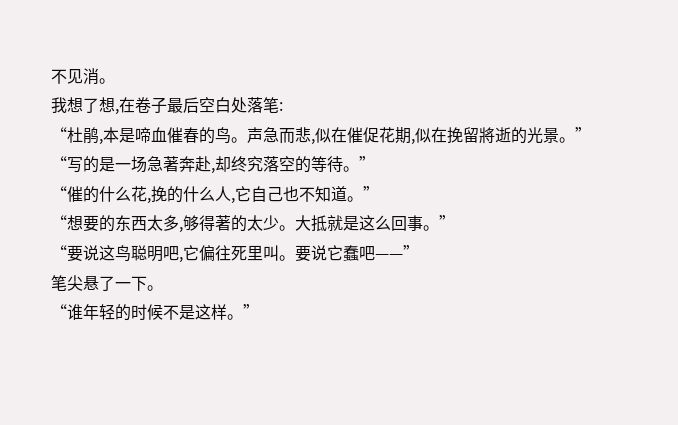不见消。
我想了想,在卷子最后空白处落笔:
“杜鹃,本是啼血催春的鸟。声急而悲,似在催促花期,似在挽留將逝的光景。”
“写的是一场急著奔赴,却终究落空的等待。”
“催的什么花,挽的什么人,它自己也不知道。”
“想要的东西太多,够得著的太少。大抵就是这么回事。”
“要说这鸟聪明吧,它偏往死里叫。要说它蠢吧——”
笔尖悬了一下。
“谁年轻的时候不是这样。”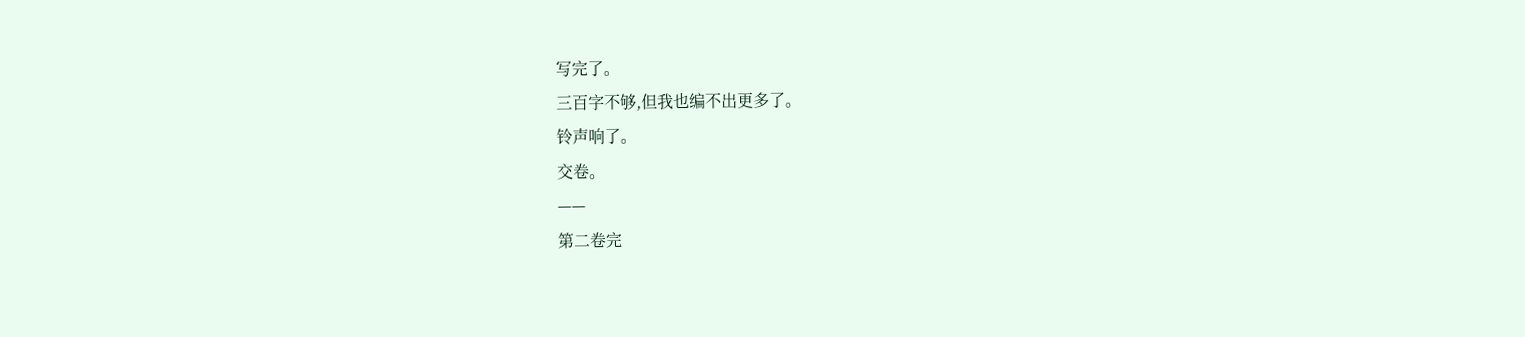写完了。
三百字不够,但我也编不出更多了。
铃声响了。
交卷。
——
第二卷完